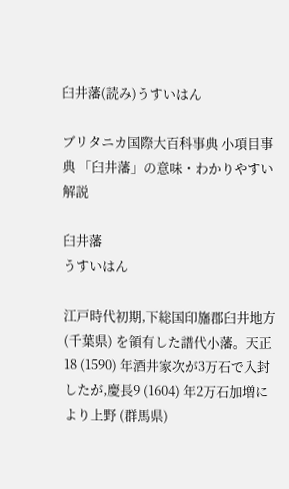臼井藩(読み)うすいはん

ブリタニカ国際大百科事典 小項目事典 「臼井藩」の意味・わかりやすい解説

臼井藩
うすいはん

江戸時代初期,下総国印旛郡臼井地方 (千葉県) を領有した譜代小藩。天正 18 (1590) 年酒井家次が3万石で入封したが,慶長9 (1604) 年2万石加増により上野 (群馬県)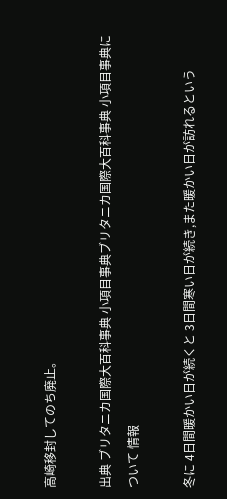高崎移封してのち廃止。

出典 ブリタニカ国際大百科事典 小項目事典ブリタニカ国際大百科事典 小項目事典について 情報

冬に 4日間暖かい日が続くと 3日間寒い日が続き,また暖かい日が訪れるという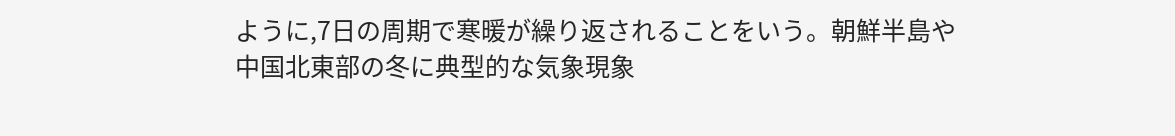ように,7日の周期で寒暖が繰り返されることをいう。朝鮮半島や中国北東部の冬に典型的な気象現象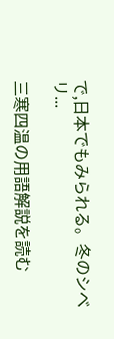で,日本でもみられる。冬のシベリ...

三寒四温の用語解説を読む